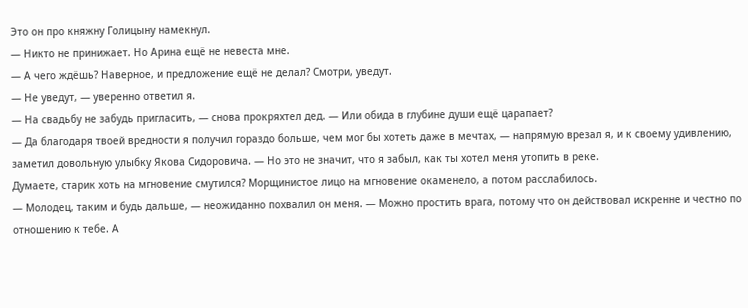Это он про княжну Голицыну намекнул.
— Никто не принижает. Но Арина ещё не невеста мне.
— А чего ждёшь? Наверное, и предложение ещё не делал? Смотри, уведут.
— Не уведут, — уверенно ответил я.
— На свадьбу не забудь пригласить, — снова прокряхтел дед. — Или обида в глубине души ещё царапает?
— Да благодаря твоей вредности я получил гораздо больше, чем мог бы хотеть даже в мечтах, — напрямую врезал я, и к своему удивлению, заметил довольную улыбку Якова Сидоровича. — Но это не значит, что я забыл, как ты хотел меня утопить в реке.
Думаете, старик хоть на мгновение смутился? Морщинистое лицо на мгновение окаменело, а потом расслабилось.
— Молодец, таким и будь дальше, — неожиданно похвалил он меня. — Можно простить врага, потому что он действовал искренне и честно по отношению к тебе. А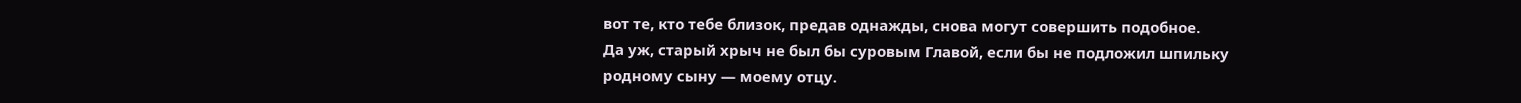вот те, кто тебе близок, предав однажды, снова могут совершить подобное.
Да уж, старый хрыч не был бы суровым Главой, если бы не подложил шпильку родному сыну — моему отцу.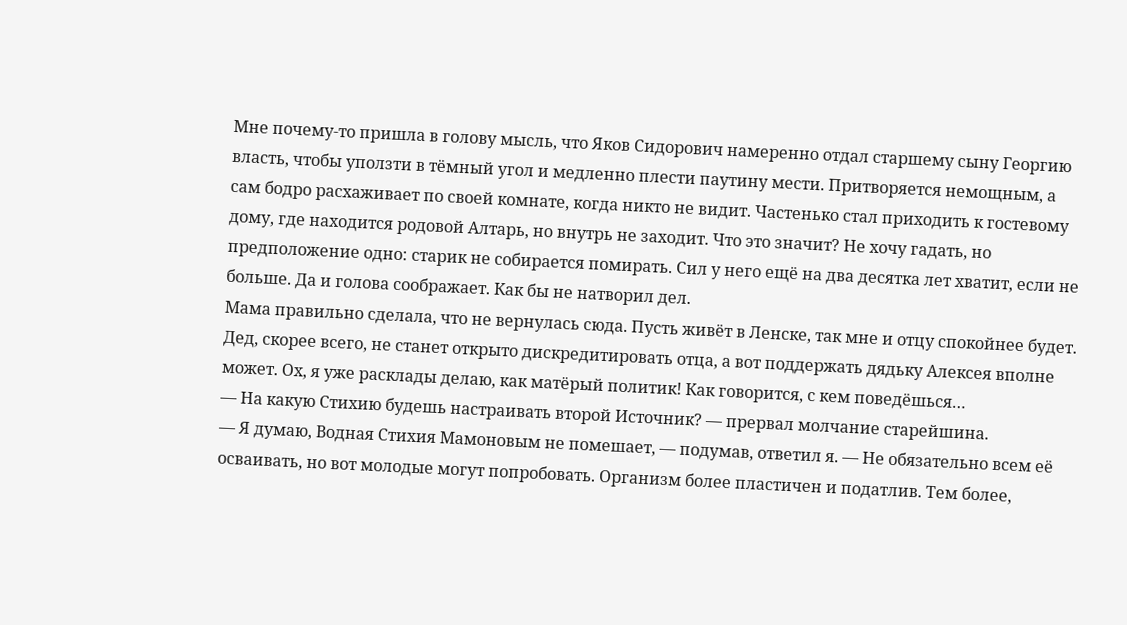Мне почему-то пришла в голову мысль, что Яков Сидорович намеренно отдал старшему сыну Георгию власть, чтобы уползти в тёмный угол и медленно плести паутину мести. Притворяется немощным, а сам бодро расхаживает по своей комнате, когда никто не видит. Частенько стал приходить к гостевому дому, где находится родовой Алтарь, но внутрь не заходит. Что это значит? Не хочу гадать, но предположение одно: старик не собирается помирать. Сил у него ещё на два десятка лет хватит, если не больше. Да и голова соображает. Как бы не натворил дел.
Мама правильно сделала, что не вернулась сюда. Пусть живёт в Ленске, так мне и отцу спокойнее будет. Дед, скорее всего, не станет открыто дискредитировать отца, а вот поддержать дядьку Алексея вполне может. Ох, я уже расклады делаю, как матёрый политик! Как говорится, с кем поведёшься…
— На какую Стихию будешь настраивать второй Источник? — прервал молчание старейшина.
— Я думаю, Водная Стихия Мамоновым не помешает, — подумав, ответил я. — Не обязательно всем её осваивать, но вот молодые могут попробовать. Организм более пластичен и податлив. Тем более,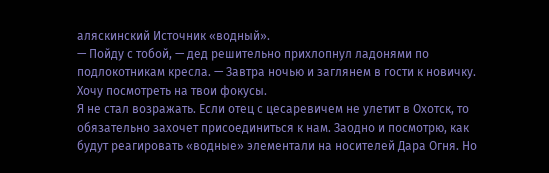аляскинский Источник «водный».
— Пойду с тобой, — дед решительно прихлопнул ладонями по подлокотникам кресла. — Завтра ночью и заглянем в гости к новичку. Хочу посмотреть на твои фокусы.
Я не стал возражать. Если отец с цесаревичем не улетит в Охотск, то обязательно захочет присоединиться к нам. Заодно и посмотрю, как будут реагировать «водные» элементали на носителей Дара Огня. Но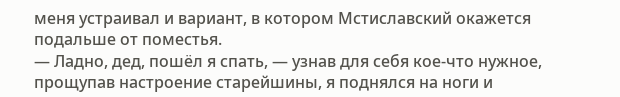меня устраивал и вариант, в котором Мстиславский окажется подальше от поместья.
— Ладно, дед, пошёл я спать, — узнав для себя кое-что нужное, прощупав настроение старейшины, я поднялся на ноги и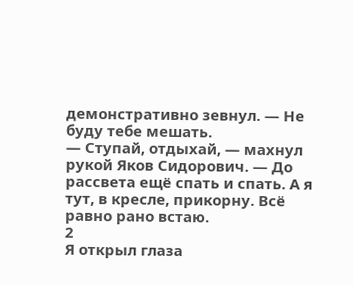демонстративно зевнул. — Не буду тебе мешать.
— Ступай, отдыхай, — махнул рукой Яков Сидорович. — До рассвета ещё спать и спать. А я тут, в кресле, прикорну. Всё равно рано встаю.
2
Я открыл глаза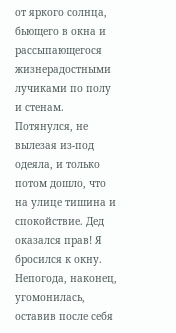от яркого солнца, бьющего в окна и рассыпающегося жизнерадостными лучиками по полу и стенам. Потянулся, не вылезая из-под одеяла, и только потом дошло, что на улице тишина и спокойствие. Дед оказался прав! Я бросился к окну. Непогода, наконец, угомонилась, оставив после себя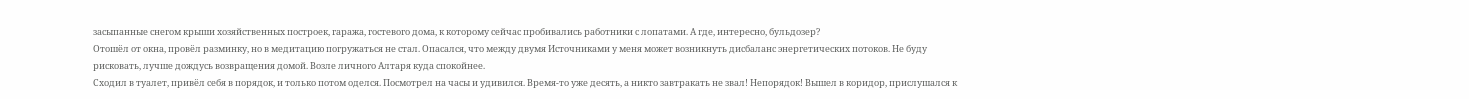засыпанные снегом крыши хозяйственных построек, гаража, гостевого дома, к которому сейчас пробивались работники с лопатами. А где, интересно, бульдозер?
Отошёл от окна, провёл разминку, но в медитацию погружаться не стал. Опасался, что между двумя Источниками у меня может возникнуть дисбаланс энергетических потоков. Не буду рисковать, лучше дождусь возвращения домой. Возле личного Алтаря куда спокойнее.
Сходил в туалет, привёл себя в порядок, и только потом оделся. Посмотрел на часы и удивился. Время-то уже десять, а никто завтракать не звал! Непорядок! Вышел в коридор, прислушался к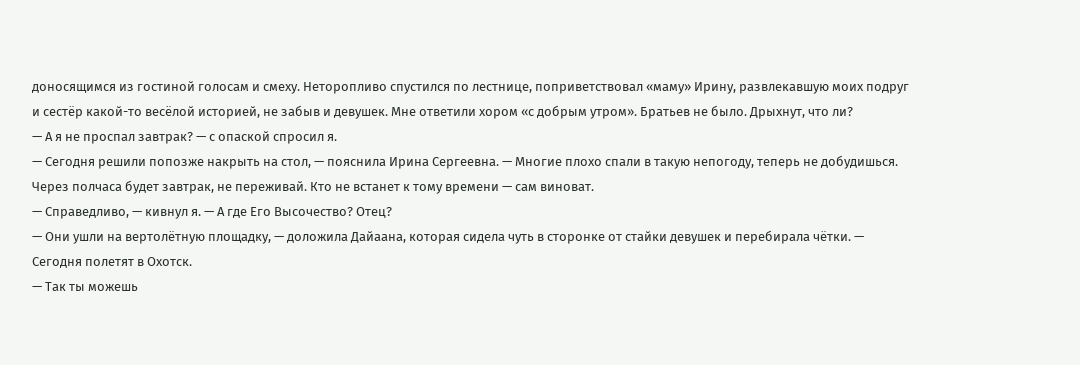доносящимся из гостиной голосам и смеху. Неторопливо спустился по лестнице, поприветствовал «маму» Ирину, развлекавшую моих подруг и сестёр какой-то весёлой историей, не забыв и девушек. Мне ответили хором «с добрым утром». Братьев не было. Дрыхнут, что ли?
— А я не проспал завтрак? — с опаской спросил я.
— Сегодня решили попозже накрыть на стол, — пояснила Ирина Сергеевна. — Многие плохо спали в такую непогоду, теперь не добудишься. Через полчаса будет завтрак, не переживай. Кто не встанет к тому времени — сам виноват.
— Справедливо, — кивнул я. — А где Его Высочество? Отец?
— Они ушли на вертолётную площадку, — доложила Дайаана, которая сидела чуть в сторонке от стайки девушек и перебирала чётки. — Сегодня полетят в Охотск.
— Так ты можешь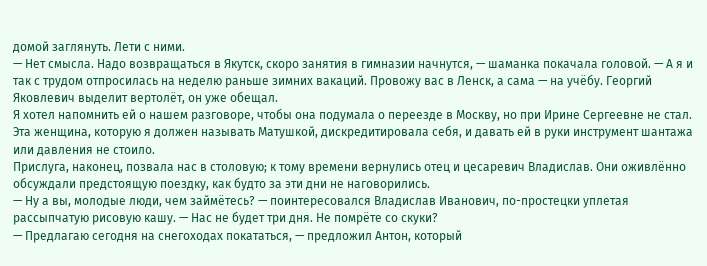домой заглянуть. Лети с ними.
— Нет смысла. Надо возвращаться в Якутск, скоро занятия в гимназии начнутся, — шаманка покачала головой. — А я и так с трудом отпросилась на неделю раньше зимних вакаций. Провожу вас в Ленск, а сама — на учёбу. Георгий Яковлевич выделит вертолёт, он уже обещал.
Я хотел напомнить ей о нашем разговоре, чтобы она подумала о переезде в Москву, но при Ирине Сергеевне не стал. Эта женщина, которую я должен называть Матушкой, дискредитировала себя, и давать ей в руки инструмент шантажа или давления не стоило.
Прислуга, наконец, позвала нас в столовую; к тому времени вернулись отец и цесаревич Владислав. Они оживлённо обсуждали предстоящую поездку, как будто за эти дни не наговорились.
— Ну а вы, молодые люди, чем займётесь? — поинтересовался Владислав Иванович, по-простецки уплетая рассыпчатую рисовую кашу. — Нас не будет три дня. Не помрёте со скуки?
— Предлагаю сегодня на снегоходах покататься, — предложил Антон, который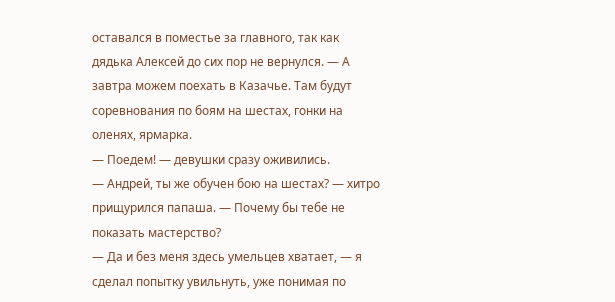оставался в поместье за главного, так как дядька Алексей до сих пор не вернулся. — А завтра можем поехать в Казачье. Там будут соревнования по боям на шестах, гонки на оленях, ярмарка.
— Поедем! — девушки сразу оживились.
— Андрей, ты же обучен бою на шестах? — хитро прищурился папаша. — Почему бы тебе не показать мастерство?
— Да и без меня здесь умельцев хватает, — я сделал попытку увильнуть, уже понимая по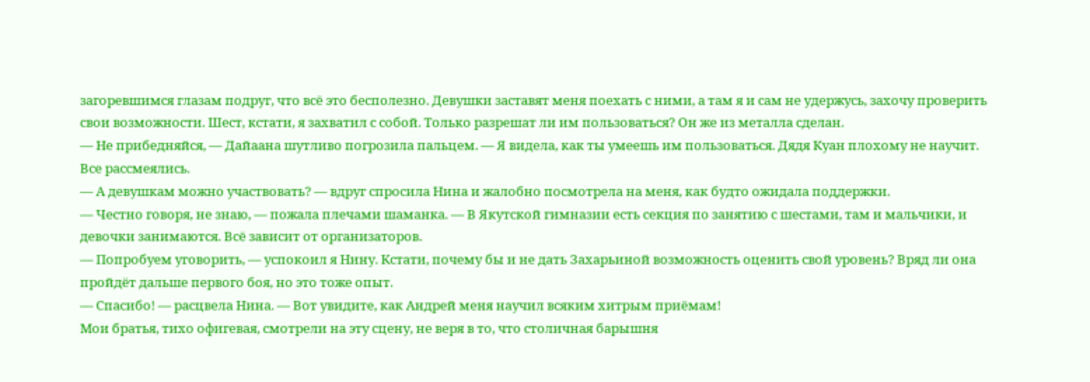загоревшимся глазам подруг, что всё это бесполезно. Девушки заставят меня поехать с ними, а там я и сам не удержусь, захочу проверить свои возможности. Шест, кстати, я захватил с собой. Только разрешат ли им пользоваться? Он же из металла сделан.
— Не прибедняйся, — Дайаана шутливо погрозила пальцем. — Я видела, как ты умеешь им пользоваться. Дядя Куан плохому не научит.
Все рассмеялись.
— А девушкам можно участвовать? — вдруг спросила Нина и жалобно посмотрела на меня, как будто ожидала поддержки.
— Честно говоря, не знаю, — пожала плечами шаманка. — В Якутской гимназии есть секция по занятию с шестами, там и мальчики, и девочки занимаются. Всё зависит от организаторов.
— Попробуем уговорить, — успокоил я Нину. Кстати, почему бы и не дать Захарьиной возможность оценить свой уровень? Вряд ли она пройдёт дальше первого боя, но это тоже опыт.
— Спасибо! — расцвела Нина. — Вот увидите, как Андрей меня научил всяким хитрым приёмам!
Мои братья, тихо офигевая, смотрели на эту сцену, не веря в то, что столичная барышня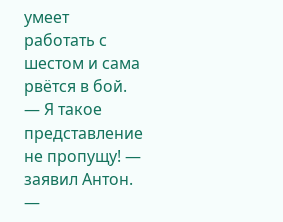умеет работать с шестом и сама рвётся в бой.
— Я такое представление не пропущу! — заявил Антон. —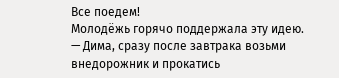Все поедем!
Молодёжь горячо поддержала эту идею.
— Дима, сразу после завтрака возьми внедорожник и прокатись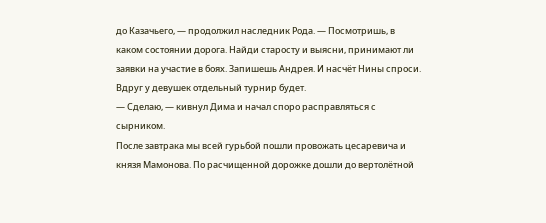до Казачьего, — продолжил наследник Рода. — Посмотришь, в каком состоянии дорога. Найди старосту и выясни, принимают ли заявки на участие в боях. Запишешь Андрея. И насчёт Нины спроси. Вдруг у девушек отдельный турнир будет.
— Сделаю, — кивнул Дима и начал споро расправляться с сырником.
После завтрака мы всей гурьбой пошли провожать цесаревича и князя Мамонова. По расчищенной дорожке дошли до вертолётной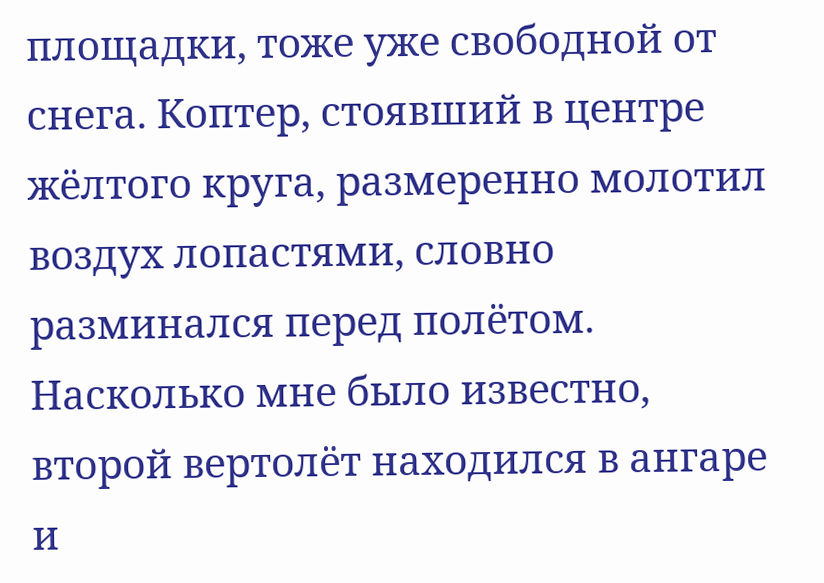площадки, тоже уже свободной от снега. Коптер, стоявший в центре жёлтого круга, размеренно молотил воздух лопастями, словно разминался перед полётом. Насколько мне было известно, второй вертолёт находился в ангаре и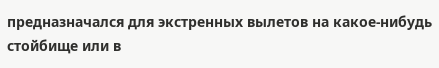предназначался для экстренных вылетов на какое-нибудь стойбище или в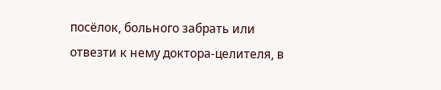посёлок, больного забрать или отвезти к нему доктора-целителя, в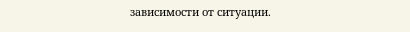зависимости от ситуации.